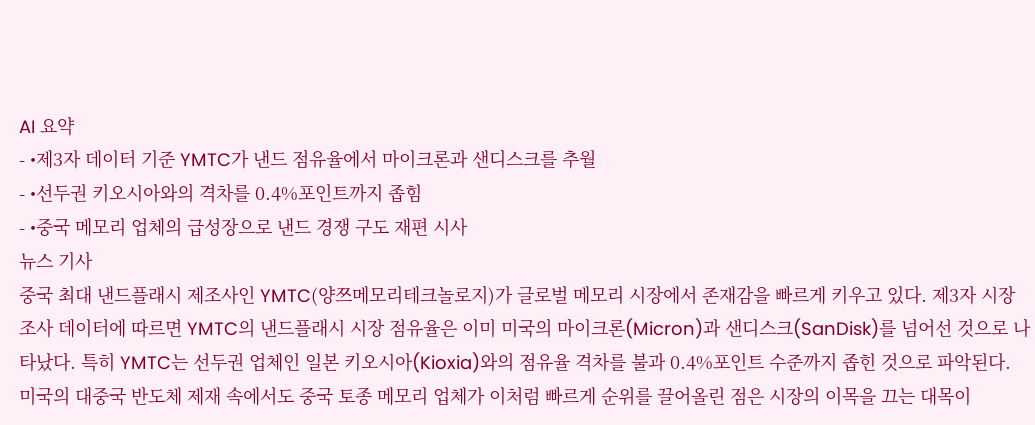AI 요약
- •제3자 데이터 기준 YMTC가 낸드 점유율에서 마이크론과 샌디스크를 추월
- •선두권 키오시아와의 격차를 0.4%포인트까지 좁힘
- •중국 메모리 업체의 급성장으로 낸드 경쟁 구도 재편 시사
뉴스 기사
중국 최대 낸드플래시 제조사인 YMTC(양쯔메모리테크놀로지)가 글로벌 메모리 시장에서 존재감을 빠르게 키우고 있다. 제3자 시장조사 데이터에 따르면 YMTC의 낸드플래시 시장 점유율은 이미 미국의 마이크론(Micron)과 샌디스크(SanDisk)를 넘어선 것으로 나타났다. 특히 YMTC는 선두권 업체인 일본 키오시아(Kioxia)와의 점유율 격차를 불과 0.4%포인트 수준까지 좁힌 것으로 파악된다. 미국의 대중국 반도체 제재 속에서도 중국 토종 메모리 업체가 이처럼 빠르게 순위를 끌어올린 점은 시장의 이목을 끄는 대목이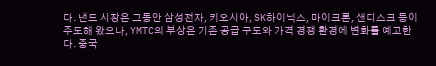다. 낸드 시장은 그동안 삼성전자, 키오시아, SK하이닉스, 마이크론, 샌디스크 등이 주도해 왔으나, YMTC의 부상은 기존 공급 구도와 가격 경쟁 환경에 변화를 예고한다. 중국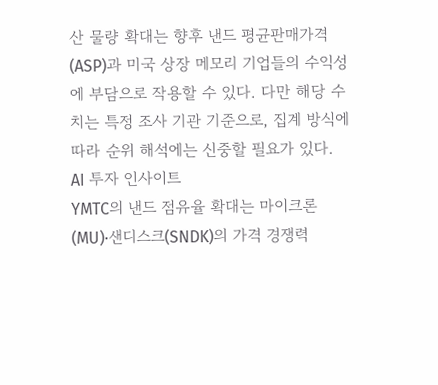산 물량 확대는 향후 낸드 평균판매가격(ASP)과 미국 상장 메모리 기업들의 수익성에 부담으로 작용할 수 있다. 다만 해당 수치는 특정 조사 기관 기준으로, 집계 방식에 따라 순위 해석에는 신중할 필요가 있다.
AI 투자 인사이트
YMTC의 낸드 점유율 확대는 마이크론(MU)·샌디스크(SNDK)의 가격 경쟁력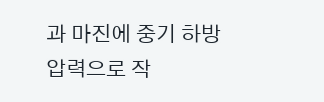과 마진에 중기 하방 압력으로 작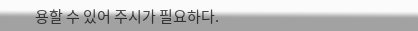용할 수 있어 주시가 필요하다.